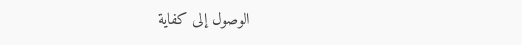الوصول إلى كفاية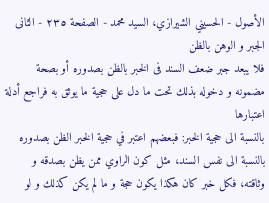الأصول - الحسيني الشيرازي، السيد محمد - الصفحة ٢٣٥ - الثانى الجبر و الوهن بالظن
فلا يبعد جبر ضعف السند فى الخبر بالظن بصدوره أو بصحة مضمونه و دخوله بذلك تحت ما دل على حجية ما يوثق به فراجع أدلة اعتبارها
بالنسبة الى حجية الخبر: فبعضهم اعتبر في حجية الخبر الظن بصدوره بالنسبة الى نفس السند، مثل كون الراوي ممن يظن بصدقه و وثاقته، فكل خبر كان هكذا يكون حجة و ما لم يكن كذلك و لو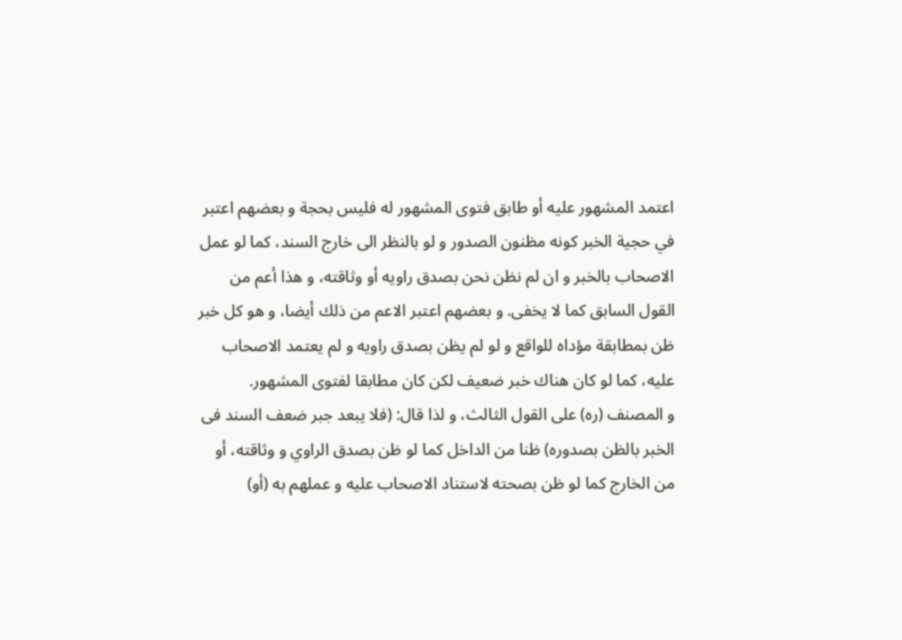اعتمد المشهور عليه أو طابق فتوى المشهور له فليس بحجة و بعضهم اعتبر في حجية الخبر كونه مظنون الصدور و لو بالنظر الى خارج السند، كما لو عمل الاصحاب بالخبر و ان لم نظن نحن بصدق راويه أو وثاقته، و هذا أعم من القول السابق كما لا يخفى. و بعضهم اعتبر الاعم من ذلك أيضا، و هو كل خبر ظن بمطابقة مؤداه للواقع و لو لم يظن بصدق راويه و لم يعتمد الاصحاب عليه، كما لو كان هناك خبر ضعيف لكن كان مطابقا لفتوى المشهور.
و المصنف (ره) على القول الثالث، و لذا قال: (فلا يبعد جبر ضعف السند فى الخبر بالظن بصدوره) ظنا من الداخل كما لو ظن بصدق الراوي و وثاقته، أو من الخارج كما لو ظن بصحته لاستناد الاصحاب عليه و عملهم به (أو)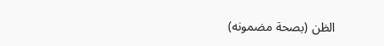الظن (بصحة مضمونه)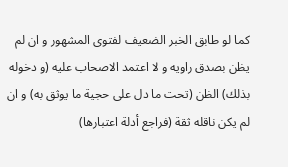كما لو طابق الخبر الضعيف لفتوى المشهور و ان لم يظن بصدق راويه و لا اعتمد الاصحاب عليه (و دخوله بذلك) الظن (تحت ما دل على حجية ما يوثق به) و ان لم يكن ناقله ثقة (فراجع أدلة اعتبارها)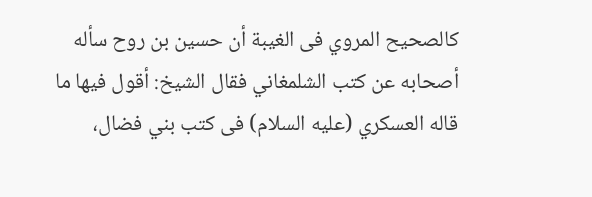كالصحيح المروي فى الغيبة أن حسين بن روح سأله أصحابه عن كتب الشلمغاني فقال الشيخ: أقول فيها ما قاله العسكري (عليه السلام) فى كتب بني فضال،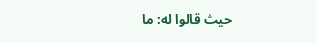حيث قالوا له: ما